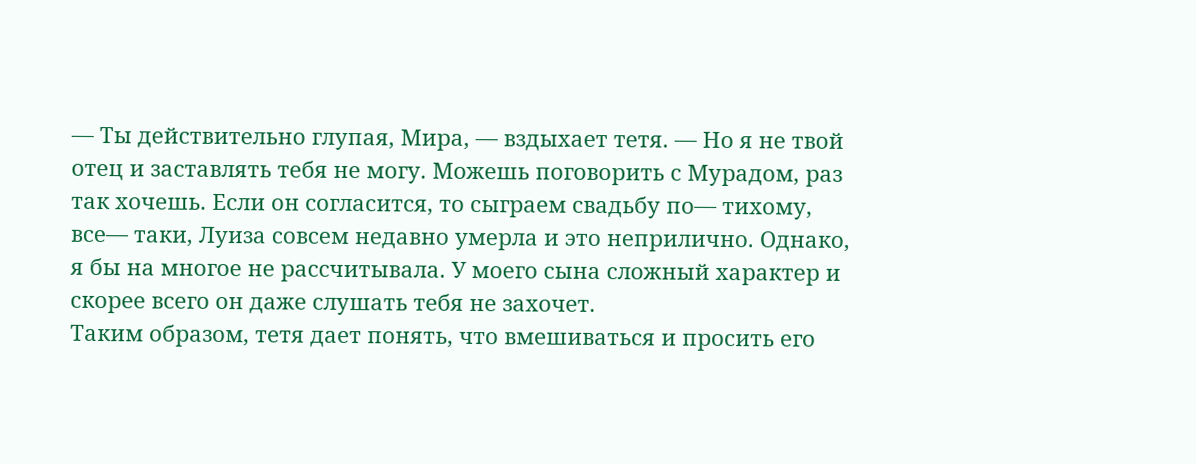— Ты действительно глупая, Мира, — вздыхает тетя. — Но я не твой отец и заставлять тебя не могу. Можешь поговорить с Мурадом, раз так хочешь. Если он согласится, то сыграем свадьбу по— тихому, все— таки, Луиза совсем недавно умерла и это неприлично. Однако, я бы на многое не рассчитывала. У моего сына сложный характер и скорее всего он даже слушать тебя не захочет.
Таким образом, тетя дает понять, что вмешиваться и просить его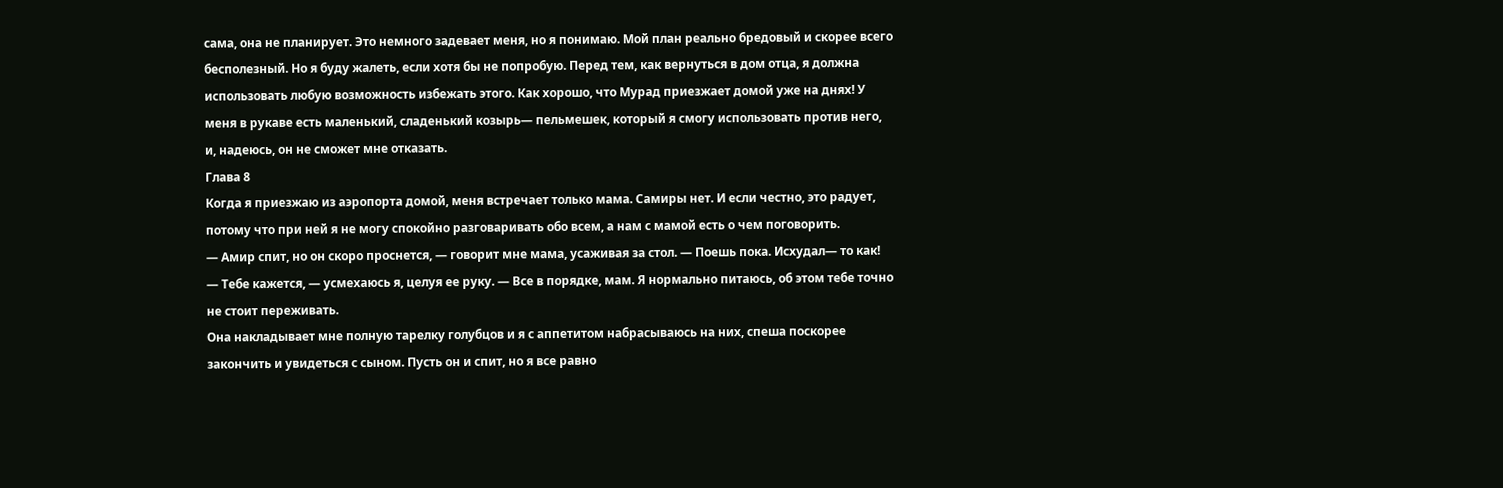сама, она не планирует. Это немного задевает меня, но я понимаю. Мой план реально бредовый и скорее всего бесполезный. Но я буду жалеть, если хотя бы не попробую. Перед тем, как вернуться в дом отца, я должна использовать любую возможность избежать этого. Как хорошо, что Мурад приезжает домой уже на днях! У меня в рукаве есть маленький, сладенький козырь— пельмешек, который я смогу использовать против него, и, надеюсь, он не сможет мне отказать.
Глава 8
Когда я приезжаю из аэропорта домой, меня встречает только мама. Самиры нет. И если честно, это радует, потому что при ней я не могу спокойно разговаривать обо всем, а нам с мамой есть о чем поговорить.
— Амир спит, но он скоро проснется, — говорит мне мама, усаживая за стол. — Поешь пока. Исхудал— то как!
— Тебе кажется, — усмехаюсь я, целуя ее руку. — Все в порядке, мам. Я нормально питаюсь, об этом тебе точно не стоит переживать.
Она накладывает мне полную тарелку голубцов и я с аппетитом набрасываюсь на них, спеша поскорее закончить и увидеться с сыном. Пусть он и спит, но я все равно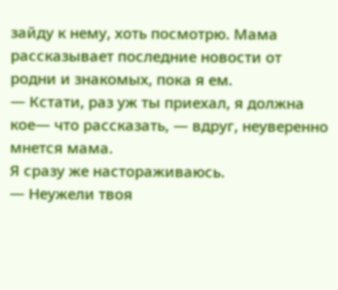зайду к нему, хоть посмотрю. Мама рассказывает последние новости от родни и знакомых, пока я ем.
— Кстати, раз уж ты приехал, я должна кое— что рассказать, — вдруг, неуверенно мнется мама.
Я сразу же настораживаюсь.
— Неужели твоя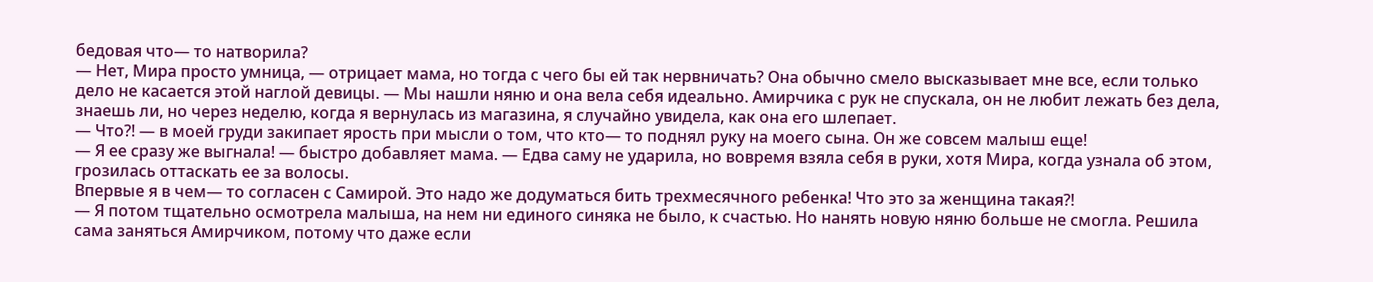бедовая что— то натворила?
— Нет, Мира просто умница, — отрицает мама, но тогда с чего бы ей так нервничать? Она обычно смело высказывает мне все, если только дело не касается этой наглой девицы. — Мы нашли няню и она вела себя идеально. Амирчика с рук не спускала, он не любит лежать без дела, знаешь ли, но через неделю, когда я вернулась из магазина, я случайно увидела, как она его шлепает.
— Что?! — в моей груди закипает ярость при мысли о том, что кто— то поднял руку на моего сына. Он же совсем малыш еще!
— Я ее сразу же выгнала! — быстро добавляет мама. — Едва саму не ударила, но вовремя взяла себя в руки, хотя Мира, когда узнала об этом, грозилась оттаскать ее за волосы.
Впервые я в чем— то согласен с Самирой. Это надо же додуматься бить трехмесячного ребенка! Что это за женщина такая?!
— Я потом тщательно осмотрела малыша, на нем ни единого синяка не было, к счастью. Но нанять новую няню больше не смогла. Решила сама заняться Амирчиком, потому что даже если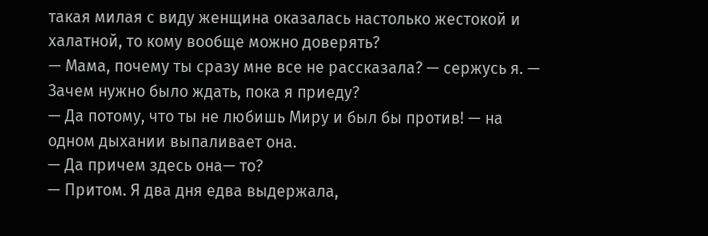такая милая с виду женщина оказалась настолько жестокой и халатной, то кому вообще можно доверять?
— Мама, почему ты сразу мне все не рассказала? — сержусь я. — Зачем нужно было ждать, пока я приеду?
— Да потому, что ты не любишь Миру и был бы против! — на одном дыхании выпаливает она.
— Да причем здесь она— то?
— Притом. Я два дня едва выдержала,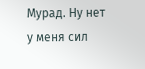Мурад. Ну нет у меня сил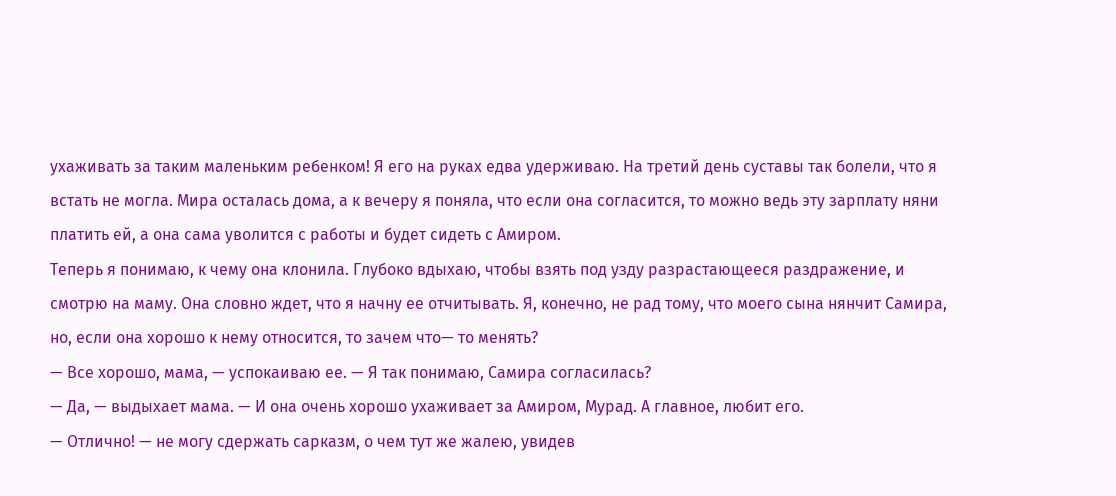ухаживать за таким маленьким ребенком! Я его на руках едва удерживаю. На третий день суставы так болели, что я встать не могла. Мира осталась дома, а к вечеру я поняла, что если она согласится, то можно ведь эту зарплату няни платить ей, а она сама уволится с работы и будет сидеть с Амиром.
Теперь я понимаю, к чему она клонила. Глубоко вдыхаю, чтобы взять под узду разрастающееся раздражение, и смотрю на маму. Она словно ждет, что я начну ее отчитывать. Я, конечно, не рад тому, что моего сына нянчит Самира, но, если она хорошо к нему относится, то зачем что— то менять?
— Все хорошо, мама, — успокаиваю ее. — Я так понимаю, Самира согласилась?
— Да, — выдыхает мама. — И она очень хорошо ухаживает за Амиром, Мурад. А главное, любит его.
— Отлично! — не могу сдержать сарказм, о чем тут же жалею, увидев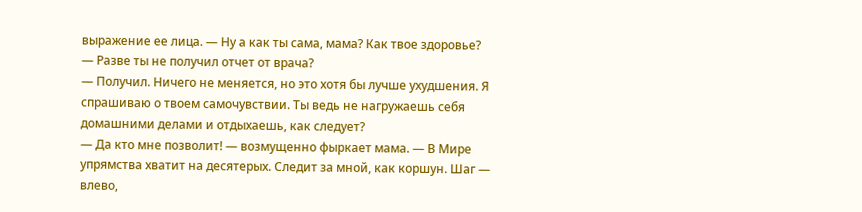выражение ее лица. — Ну а как ты сама, мама? Как твое здоровье?
— Разве ты не получил отчет от врача?
— Получил. Ничего не меняется, но это хотя бы лучше ухудшения. Я спрашиваю о твоем самочувствии. Ты ведь не нагружаешь себя домашними делами и отдыхаешь, как следует?
— Да кто мне позволит! — возмущенно фыркает мама. — В Мире упрямства хватит на десятерых. Следит за мной, как коршун. Шаг — влево,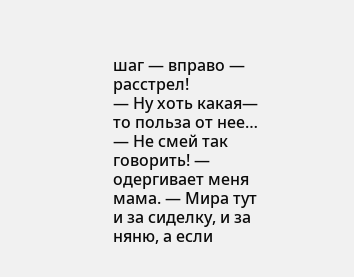шаг — вправо — расстрел!
— Ну хоть какая— то польза от нее…
— Не смей так говорить! — одергивает меня мама. — Мира тут и за сиделку, и за няню, а если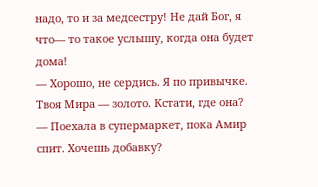надо, то и за медсестру! Не дай Бог, я что— то такое услышу, когда она будет дома!
— Хорошо, не сердись. Я по привычке. Твоя Мира — золото. Кстати, где она?
— Поехала в супермаркет, пока Амир спит. Хочешь добавку?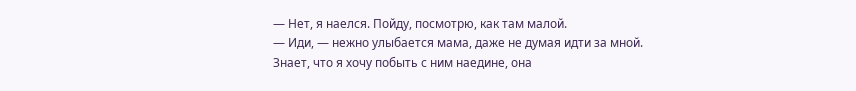— Нет, я наелся. Пойду, посмотрю, как там малой.
— Иди, — нежно улыбается мама, даже не думая идти за мной. Знает, что я хочу побыть с ним наедине, она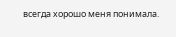всегда хорошо меня понимала.